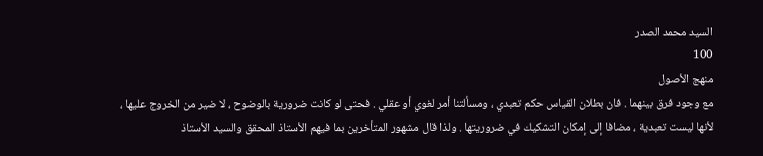السيد محمد الصدر
100
منهج الأصول
مع وجود فرق بينهما . فان بطلان القياس حكم تعبدي ، ومسألتنا أمر لغوي أو عقلي . فحتى لو كانت ضرورية بالوضوح ، لا ضير من الخروج عليها ، لأنها ليست تعبدية ، مضافا إلى إمكان التشكيك في ضروريتها . ولذا قال مشهور المتأخرين بما فيهم الأستاذ المحقق والسيد الأستاذ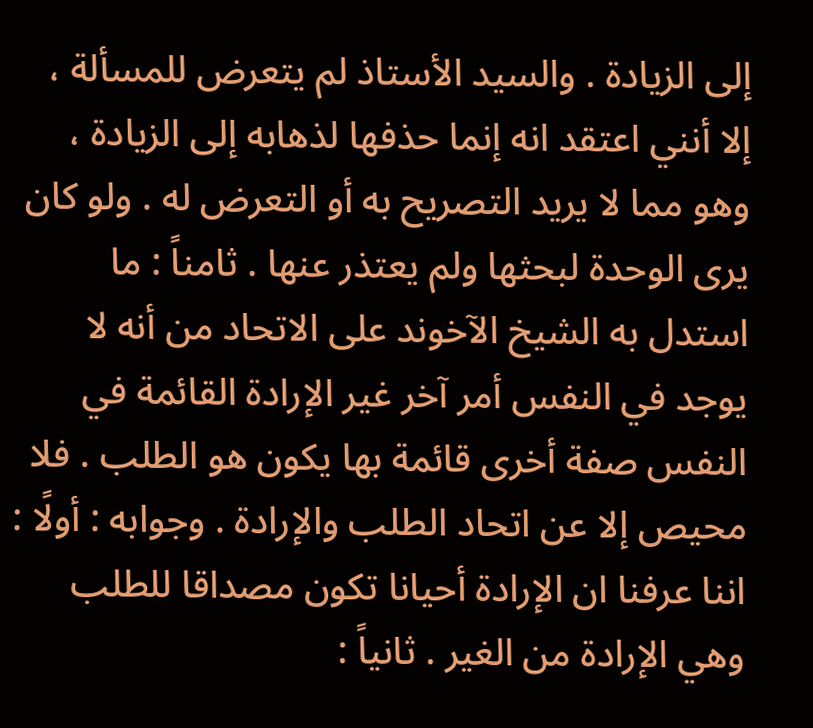إلى الزيادة . والسيد الأستاذ لم يتعرض للمسألة ، إلا أنني اعتقد انه إنما حذفها لذهابه إلى الزيادة ، وهو مما لا يريد التصريح به أو التعرض له . ولو كان يرى الوحدة لبحثها ولم يعتذر عنها . ثامناً : ما استدل به الشيخ الآخوند على الاتحاد من أنه لا يوجد في النفس أمر آخر غير الإرادة القائمة في النفس صفة أخرى قائمة بها يكون هو الطلب . فلا محيص إلا عن اتحاد الطلب والإرادة . وجوابه : أولًا : اننا عرفنا ان الإرادة أحيانا تكون مصداقا للطلب وهي الإرادة من الغير . ثانياً :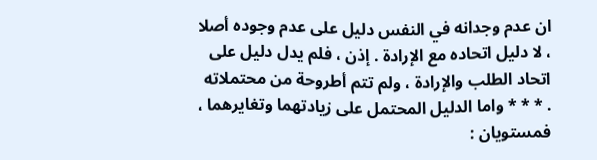ان عدم وجدانه في النفس دليل على عدم وجوده أصلا ، لا دليل اتحاده مع الإرادة . إذن ، فلم يدل دليل على اتحاد الطلب والإرادة ، ولم تتم أطروحة من محتملاته . * * * واما الدليل المحتمل على زيادتهما وتغايرهما ، فمستويان :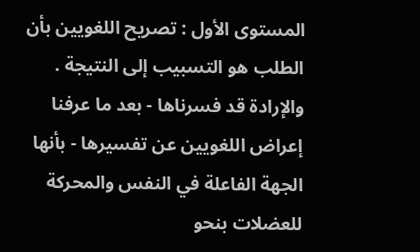المستوى الأول : تصريح اللغويين بأن الطلب هو التسبيب إلى النتيجة . والإرادة قد فسرناها - بعد ما عرفنا إعراض اللغويين عن تفسيرها - بأنها الجهة الفاعلة في النفس والمحركة للعضلات بنحو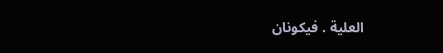العلية . فيكونان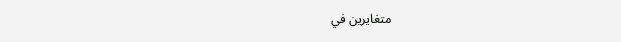متغايرين في